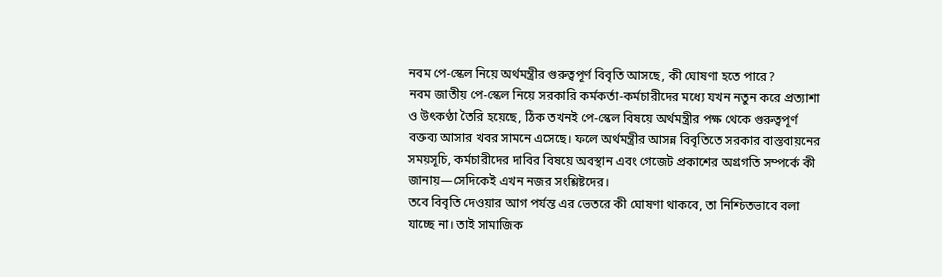নবম পে-স্কেল নিয়ে অর্থমন্ত্রীর গুরুত্বপূর্ণ বিবৃতি আসছে, কী ঘোষণা হতে পারে?
নবম জাতীয় পে-স্কেল নিয়ে সরকারি কর্মকর্তা-কর্মচারীদের মধ্যে যখন নতুন করে প্রত্যাশা ও উৎকণ্ঠা তৈরি হয়েছে, ঠিক তখনই পে-স্কেল বিষয়ে অর্থমন্ত্রীর পক্ষ থেকে গুরুত্বপূর্ণ বক্তব্য আসার খবর সামনে এসেছে। ফলে অর্থমন্ত্রীর আসন্ন বিবৃতিতে সরকার বাস্তবায়নের সময়সূচি, কর্মচারীদের দাবির বিষয়ে অবস্থান এবং গেজেট প্রকাশের অগ্রগতি সম্পর্কে কী জানায়—সেদিকেই এখন নজর সংশ্লিষ্টদের।
তবে বিবৃতি দেওয়ার আগ পর্যন্ত এর ভেতরে কী ঘোষণা থাকবে, তা নিশ্চিতভাবে বলা যাচ্ছে না। তাই সামাজিক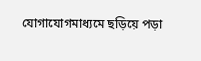যোগাযোগমাধ্যমে ছড়িয়ে পড়া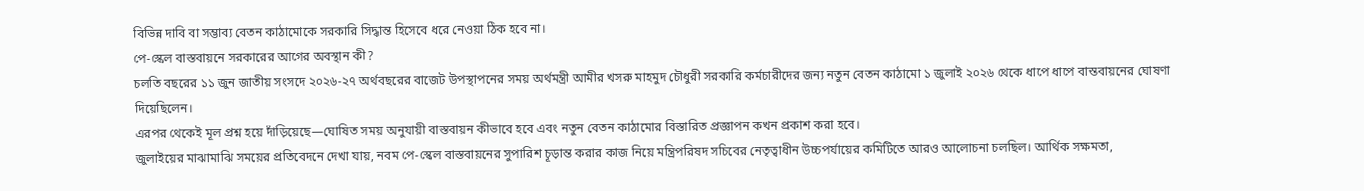বিভিন্ন দাবি বা সম্ভাব্য বেতন কাঠামোকে সরকারি সিদ্ধান্ত হিসেবে ধরে নেওয়া ঠিক হবে না।
পে-স্কেল বাস্তবায়নে সরকারের আগের অবস্থান কী?
চলতি বছরের ১১ জুন জাতীয় সংসদে ২০২৬-২৭ অর্থবছরের বাজেট উপস্থাপনের সময় অর্থমন্ত্রী আমীর খসরু মাহমুদ চৌধুরী সরকারি কর্মচারীদের জন্য নতুন বেতন কাঠামো ১ জুলাই ২০২৬ থেকে ধাপে ধাপে বাস্তবায়নের ঘোষণা দিয়েছিলেন।
এরপর থেকেই মূল প্রশ্ন হয়ে দাঁড়িয়েছে—ঘোষিত সময় অনুযায়ী বাস্তবায়ন কীভাবে হবে এবং নতুন বেতন কাঠামোর বিস্তারিত প্রজ্ঞাপন কখন প্রকাশ করা হবে।
জুলাইয়ের মাঝামাঝি সময়ের প্রতিবেদনে দেখা যায়, নবম পে-স্কেল বাস্তবায়নের সুপারিশ চূড়ান্ত করার কাজ নিয়ে মন্ত্রিপরিষদ সচিবের নেতৃত্বাধীন উচ্চপর্যায়ের কমিটিতে আরও আলোচনা চলছিল। আর্থিক সক্ষমতা,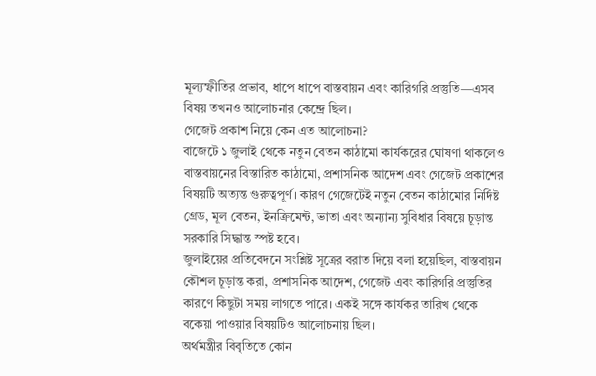মূল্যস্ফীতির প্রভাব, ধাপে ধাপে বাস্তবায়ন এবং কারিগরি প্রস্তুতি—এসব বিষয় তখনও আলোচনার কেন্দ্রে ছিল।
গেজেট প্রকাশ নিয়ে কেন এত আলোচনা?
বাজেটে ১ জুলাই থেকে নতুন বেতন কাঠামো কার্যকরের ঘোষণা থাকলেও বাস্তবায়নের বিস্তারিত কাঠামো, প্রশাসনিক আদেশ এবং গেজেট প্রকাশের বিষয়টি অত্যন্ত গুরুত্বপূর্ণ। কারণ গেজেটেই নতুন বেতন কাঠামোর নির্দিষ্ট গ্রেড, মূল বেতন, ইনক্রিমেন্ট, ভাতা এবং অন্যান্য সুবিধার বিষয়ে চূড়ান্ত সরকারি সিদ্ধান্ত স্পষ্ট হবে।
জুলাইয়ের প্রতিবেদনে সংশ্লিষ্ট সূত্রের বরাত দিয়ে বলা হয়েছিল, বাস্তবায়ন কৌশল চূড়ান্ত করা, প্রশাসনিক আদেশ, গেজেট এবং কারিগরি প্রস্তুতির কারণে কিছুটা সময় লাগতে পারে। একই সঙ্গে কার্যকর তারিখ থেকে বকেয়া পাওয়ার বিষয়টিও আলোচনায় ছিল।
অর্থমন্ত্রীর বিবৃতিতে কোন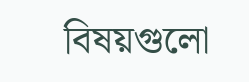বিষয়গুলো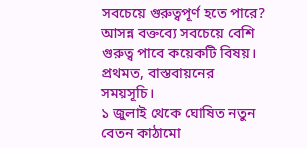সবচেয়ে গুরুত্বপূর্ণ হতে পারে?
আসন্ন বক্তব্যে সবচেয়ে বেশি গুরুত্ব পাবে কয়েকটি বিষয়।
প্রথমত, বাস্তবায়নের সময়সূচি।
১ জুলাই থেকে ঘোষিত নতুন বেতন কাঠামো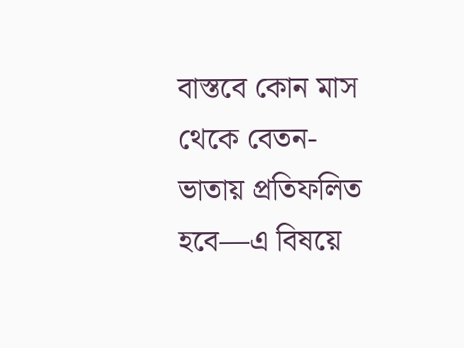বাস্তবে কোন মাস থেকে বেতন-ভাতায় প্রতিফলিত হবে—এ বিষয়ে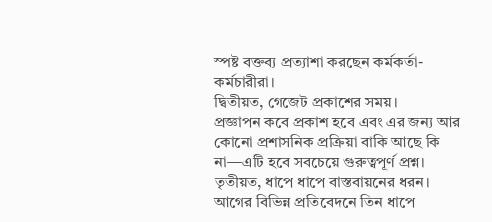স্পষ্ট বক্তব্য প্রত্যাশা করছেন কর্মকর্তা-কর্মচারীরা।
দ্বিতীয়ত, গেজেট প্রকাশের সময়।
প্রজ্ঞাপন কবে প্রকাশ হবে এবং এর জন্য আর কোনো প্রশাসনিক প্রক্রিয়া বাকি আছে কি না—এটি হবে সবচেয়ে গুরুত্বপূর্ণ প্রশ্ন।
তৃতীয়ত, ধাপে ধাপে বাস্তবায়নের ধরন।
আগের বিভিন্ন প্রতিবেদনে তিন ধাপে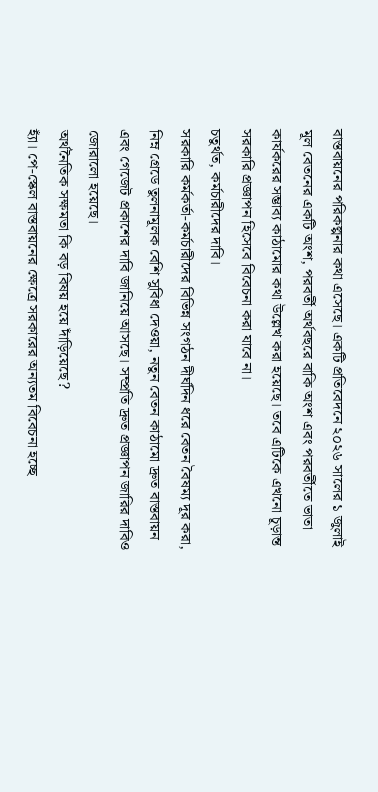বাস্তবায়নের পরিকল্পনার কথা এসেছে। একটি প্রতিবেদনে ২০২৬ সালের ১ জুলাই মূল বেতনের একটি অংশ, পরবর্তী অর্থবছরে বাকি অংশ এবং পরবর্তীতে ভাতা কার্যকরের সম্ভাব্য কাঠামোর কথা উল্লেখ করা হয়েছে। তবে এটিকে এখনো চূড়ান্ত সরকারি প্রজ্ঞাপন হিসেবে বিবেচনা করা যাবে না।
চতুর্থত, কর্মচারীদের দাবি।
সরকারি কর্মকর্তা-কর্মচারীদের বিভিন্ন সংগঠন দীর্ঘদিন ধরে বেতন বৈষম্য দূর করা, নিম্ন গ্রেডে তুলনামূলক বেশি সুবিধা দেওয়া, নতুন বেতন কাঠামো দ্রুত বাস্তবায়ন এবং গেজেট প্রকাশের দাবি জানিয়ে আসছে। সম্প্রতি দ্রুত প্রজ্ঞাপন জারির দাবিও জোরালো হয়েছে।
অর্থনৈতিক সক্ষমতা কি বড় বিষয় হয়ে দাঁড়িয়েছে?
হ্যাঁ। পে-স্কেল বাস্তবায়নের ক্ষেত্রে সরকারের অন্যতম বিবেচনা হচ্ছে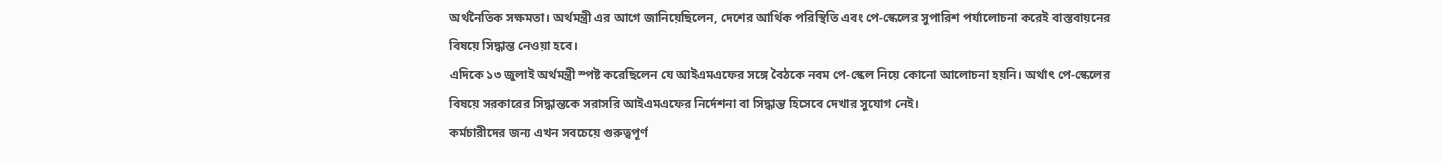অর্থনৈতিক সক্ষমতা। অর্থমন্ত্রী এর আগে জানিয়েছিলেন, দেশের আর্থিক পরিস্থিতি এবং পে-স্কেলের সুপারিশ পর্যালোচনা করেই বাস্তবায়নের বিষয়ে সিদ্ধান্ত নেওয়া হবে।
এদিকে ১৩ জুলাই অর্থমন্ত্রী স্পষ্ট করেছিলেন যে আইএমএফের সঙ্গে বৈঠকে নবম পে-স্কেল নিয়ে কোনো আলোচনা হয়নি। অর্থাৎ পে-স্কেলের বিষয়ে সরকারের সিদ্ধান্তকে সরাসরি আইএমএফের নির্দেশনা বা সিদ্ধান্ত হিসেবে দেখার সুযোগ নেই।
কর্মচারীদের জন্য এখন সবচেয়ে গুরুত্বপূর্ণ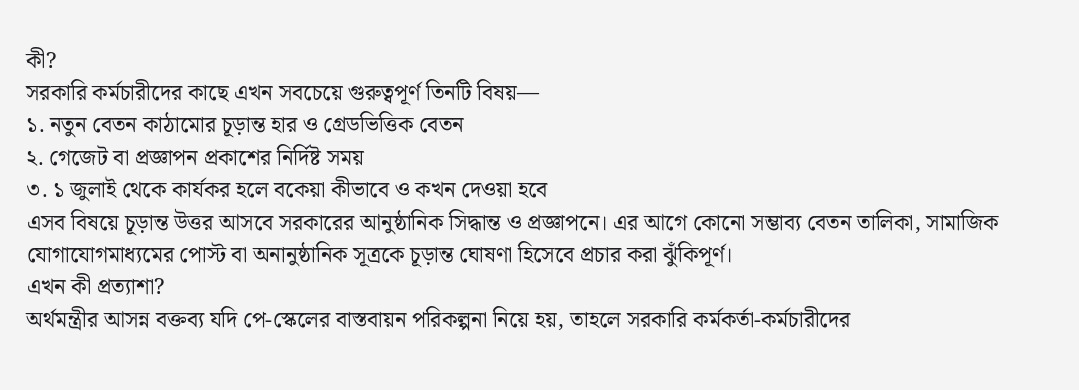কী?
সরকারি কর্মচারীদের কাছে এখন সবচেয়ে গুরুত্বপূর্ণ তিনটি বিষয়—
১. নতুন বেতন কাঠামোর চূড়ান্ত হার ও গ্রেডভিত্তিক বেতন
২. গেজেট বা প্রজ্ঞাপন প্রকাশের নির্দিষ্ট সময়
৩. ১ জুলাই থেকে কার্যকর হলে বকেয়া কীভাবে ও কখন দেওয়া হবে
এসব বিষয়ে চূড়ান্ত উত্তর আসবে সরকারের আনুষ্ঠানিক সিদ্ধান্ত ও প্রজ্ঞাপনে। এর আগে কোনো সম্ভাব্য বেতন তালিকা, সামাজিক যোগাযোগমাধ্যমের পোস্ট বা অনানুষ্ঠানিক সূত্রকে চূড়ান্ত ঘোষণা হিসেবে প্রচার করা ঝুঁকিপূর্ণ।
এখন কী প্রত্যাশা?
অর্থমন্ত্রীর আসন্ন বক্তব্য যদি পে-স্কেলের বাস্তবায়ন পরিকল্পনা নিয়ে হয়, তাহলে সরকারি কর্মকর্তা-কর্মচারীদের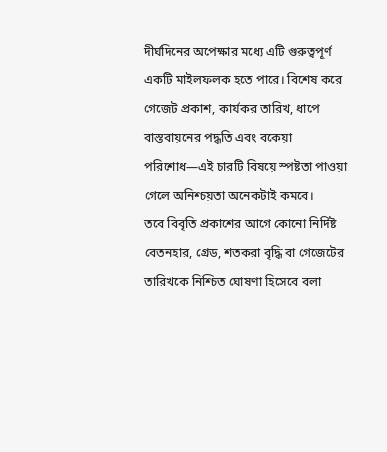দীর্ঘদিনের অপেক্ষার মধ্যে এটি গুরুত্বপূর্ণ একটি মাইলফলক হতে পারে। বিশেষ করে গেজেট প্রকাশ, কার্যকর তারিখ, ধাপে বাস্তবায়নের পদ্ধতি এবং বকেয়া পরিশোধ—এই চারটি বিষয়ে স্পষ্টতা পাওয়া গেলে অনিশ্চয়তা অনেকটাই কমবে।
তবে বিবৃতি প্রকাশের আগে কোনো নির্দিষ্ট বেতনহার, গ্রেড, শতকরা বৃদ্ধি বা গেজেটের তারিখকে নিশ্চিত ঘোষণা হিসেবে বলা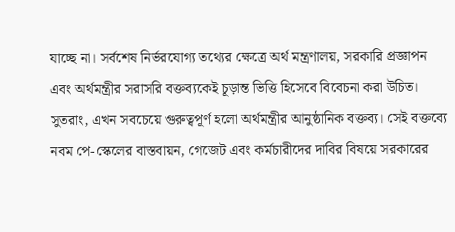যাচ্ছে না। সর্বশেষ নির্ভরযোগ্য তথ্যের ক্ষেত্রে অর্থ মন্ত্রণালয়, সরকারি প্রজ্ঞাপন এবং অর্থমন্ত্রীর সরাসরি বক্তব্যকেই চূড়ান্ত ভিত্তি হিসেবে বিবেচনা করা উচিত।
সুতরাং, এখন সবচেয়ে গুরুত্বপূর্ণ হলো অর্থমন্ত্রীর আনুষ্ঠানিক বক্তব্য। সেই বক্তব্যে নবম পে-স্কেলের বাস্তবায়ন, গেজেট এবং কর্মচারীদের দাবির বিষয়ে সরকারের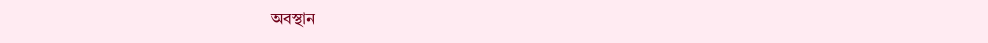অবস্থান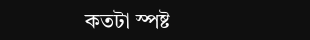কতটা স্পষ্ট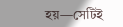হয়—সেটিই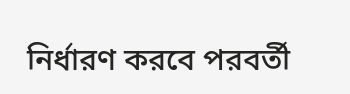নির্ধারণ করবে পরবর্তী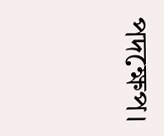পদক্ষেপ।